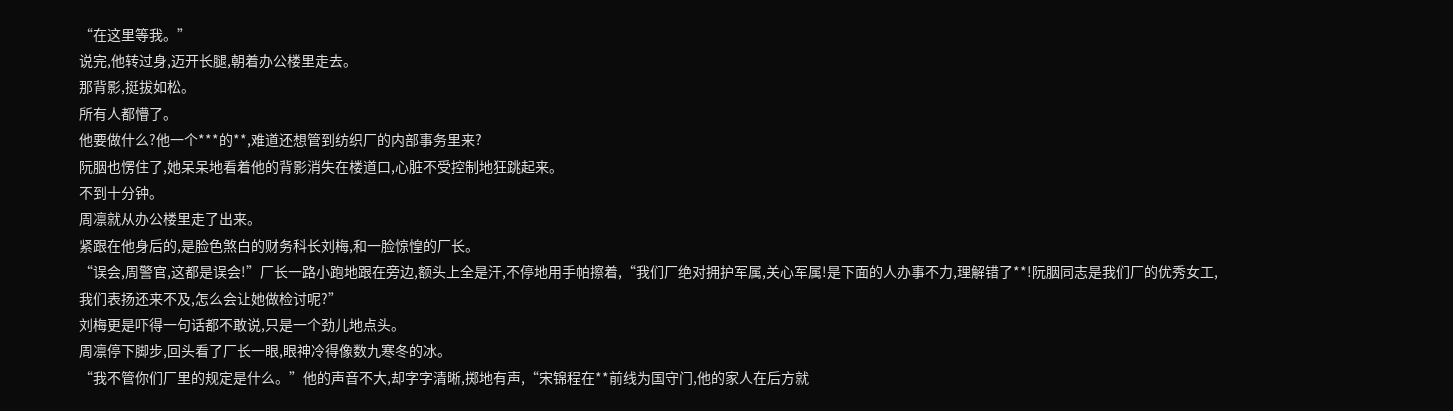“在这里等我。”
说完,他转过身,迈开长腿,朝着办公楼里走去。
那背影,挺拔如松。
所有人都懵了。
他要做什么?他一个***的**,难道还想管到纺织厂的内部事务里来?
阮胭也愣住了,她呆呆地看着他的背影消失在楼道口,心脏不受控制地狂跳起来。
不到十分钟。
周凛就从办公楼里走了出来。
紧跟在他身后的,是脸色煞白的财务科长刘梅,和一脸惊惶的厂长。
“误会,周警官,这都是误会!”厂长一路小跑地跟在旁边,额头上全是汗,不停地用手帕擦着,“我们厂绝对拥护军属,关心军属!是下面的人办事不力,理解错了**!阮胭同志是我们厂的优秀女工,我们表扬还来不及,怎么会让她做检讨呢?”
刘梅更是吓得一句话都不敢说,只是一个劲儿地点头。
周凛停下脚步,回头看了厂长一眼,眼神冷得像数九寒冬的冰。
“我不管你们厂里的规定是什么。”他的声音不大,却字字清晰,掷地有声,“宋锦程在**前线为国守门,他的家人在后方就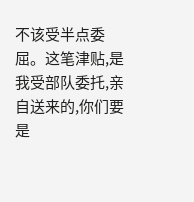不该受半点委屈。这笔津贴,是我受部队委托,亲自送来的,你们要是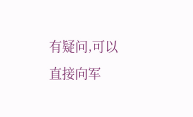有疑问,可以直接向军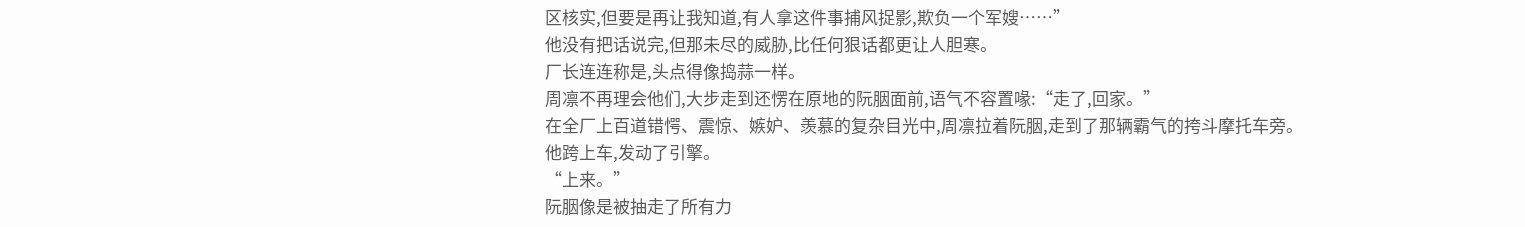区核实,但要是再让我知道,有人拿这件事捕风捉影,欺负一个军嫂……”
他没有把话说完,但那未尽的威胁,比任何狠话都更让人胆寒。
厂长连连称是,头点得像捣蒜一样。
周凛不再理会他们,大步走到还愣在原地的阮胭面前,语气不容置喙:“走了,回家。”
在全厂上百道错愕、震惊、嫉妒、羡慕的复杂目光中,周凛拉着阮胭,走到了那辆霸气的挎斗摩托车旁。
他跨上车,发动了引擎。
“上来。”
阮胭像是被抽走了所有力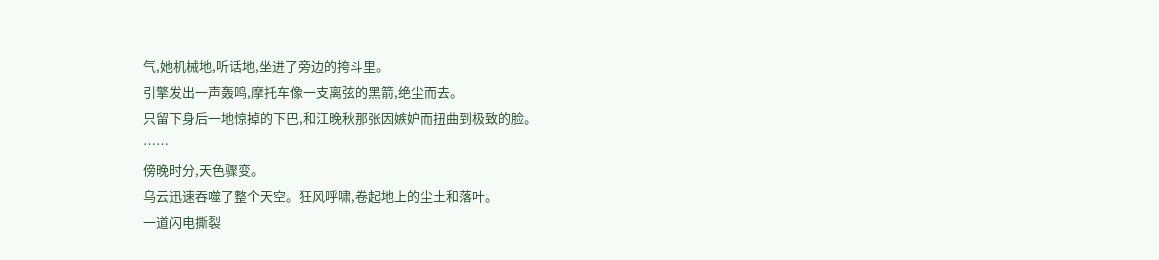气,她机械地,听话地,坐进了旁边的挎斗里。
引擎发出一声轰鸣,摩托车像一支离弦的黑箭,绝尘而去。
只留下身后一地惊掉的下巴,和江晚秋那张因嫉妒而扭曲到极致的脸。
……
傍晚时分,天色骤变。
乌云迅速吞噬了整个天空。狂风呼啸,卷起地上的尘土和落叶。
一道闪电撕裂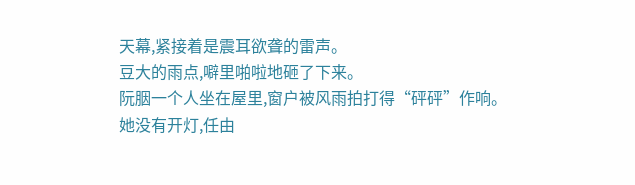天幕,紧接着是震耳欲聋的雷声。
豆大的雨点,噼里啪啦地砸了下来。
阮胭一个人坐在屋里,窗户被风雨拍打得“砰砰”作响。
她没有开灯,任由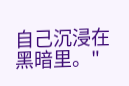自己沉浸在黑暗里。"